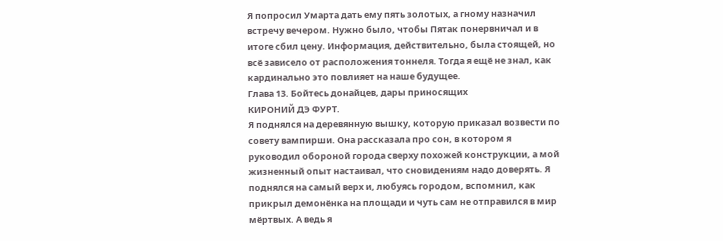Я попросил Умарта дать ему пять золотых, а гному назначил встречу вечером. Нужно было, чтобы Пятак понервничал и в итоге сбил цену. Информация, действительно, была стоящей, но всё зависело от расположения тоннеля. Тогда я ещё не знал, как кардинально это повлияет на наше будущее.
Глава 13. Бойтесь донайцев, дары приносящих
КИРОНИЙ ДЭ ФУРТ.
Я поднялся на деревянную вышку, которую приказал возвести по совету вампирши. Она рассказала про сон, в котором я руководил обороной города сверху похожей конструкции, а мой жизненный опыт настаивал, что сновидениям надо доверять. Я поднялся на самый верх и, любуясь городом, вспомнил, как прикрыл демонёнка на площади и чуть сам не отправился в мир мёртвых. А ведь я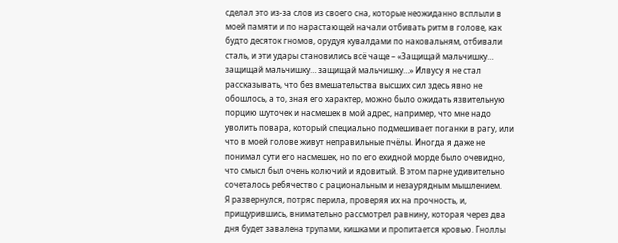сделал это из-за слов из своего сна, которые неожиданно всплыли в моей памяти и по нарастающей начали отбивать ритм в голове, как будто десяток гномов, орудуя кувалдами по наковальням, отбивали сталь, и эти удары становились всё чаще – «Защищай мальчишку… защищай мальчишку… защищай мальчишку…» Илвусу я не стал рассказывать, что без вмешательства высших сил здесь явно не обошлось, а то, зная его характер, можно было ожидать язвительную порцию шуточек и насмешек в мой адрес, например, что мне надо уволить повара, который специально подмешивает поганки в рагу, или что в моей голове живут неправильные пчёлы. Иногда я даже не понимал сути его насмешек, но по его ехидной морде было очевидно, что смысл был очень колючий и ядовитый. В этом парне удивительно сочеталось ребячество с рациональным и незаурядным мышлением.
Я развернулся, потряс перила, проверяя их на прочность, и, прищурившись, внимательно рассмотрел равнину, которая через два дня будет завалена трупами, кишками и пропитается кровью. Гноллы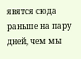явятся сюда раньше на пару дней, чем мы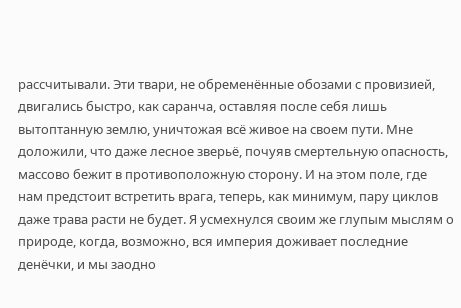рассчитывали. Эти твари, не обременённые обозами с провизией, двигались быстро, как саранча, оставляя после себя лишь вытоптанную землю, уничтожая всё живое на своем пути. Мне доложили, что даже лесное зверьё, почуяв смертельную опасность, массово бежит в противоположную сторону. И на этом поле, где нам предстоит встретить врага, теперь, как минимум, пару циклов даже трава расти не будет. Я усмехнулся своим же глупым мыслям о природе, когда, возможно, вся империя доживает последние денёчки, и мы заодно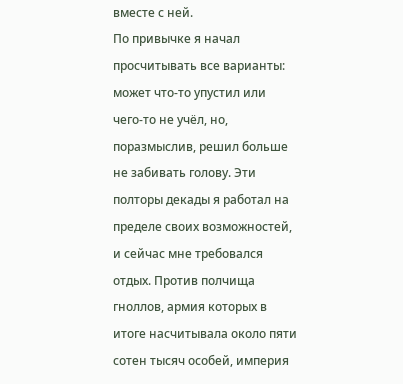вместе с ней.
По привычке я начал просчитывать все варианты: может что-то упустил или чего-то не учёл, но, поразмыслив, решил больше не забивать голову. Эти полторы декады я работал на пределе своих возможностей, и сейчас мне требовался отдых. Против полчища гноллов, армия которых в итоге насчитывала около пяти сотен тысяч особей, империя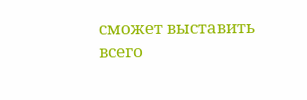сможет выставить всего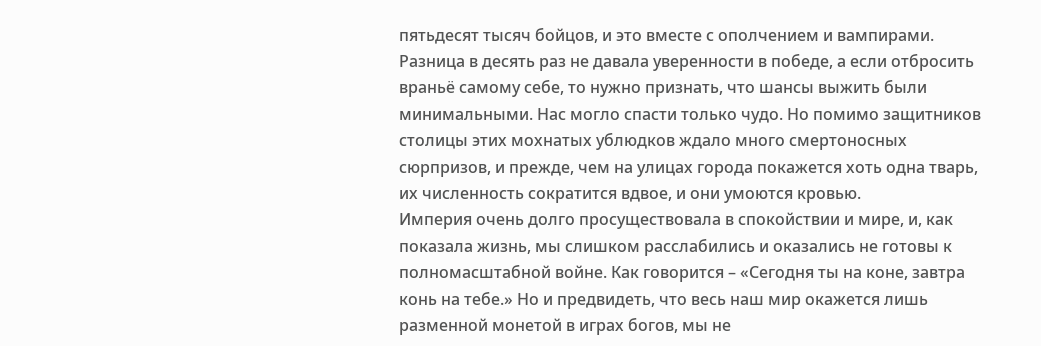пятьдесят тысяч бойцов, и это вместе с ополчением и вампирами. Разница в десять раз не давала уверенности в победе, а если отбросить враньё самому себе, то нужно признать, что шансы выжить были минимальными. Нас могло спасти только чудо. Но помимо защитников столицы этих мохнатых ублюдков ждало много смертоносных сюрпризов, и прежде, чем на улицах города покажется хоть одна тварь, их численность сократится вдвое, и они умоются кровью.
Империя очень долго просуществовала в спокойствии и мире, и, как показала жизнь, мы слишком расслабились и оказались не готовы к полномасштабной войне. Как говорится – «Сегодня ты на коне, завтра конь на тебе.» Но и предвидеть, что весь наш мир окажется лишь разменной монетой в играх богов, мы не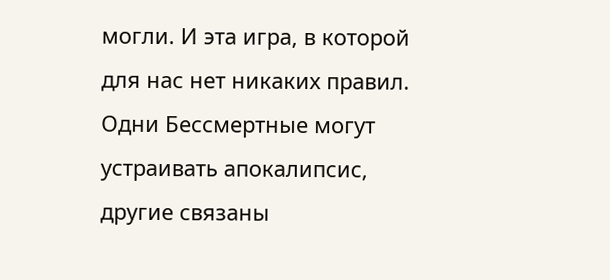могли. И эта игра, в которой для нас нет никаких правил. Одни Бессмертные могут устраивать апокалипсис, другие связаны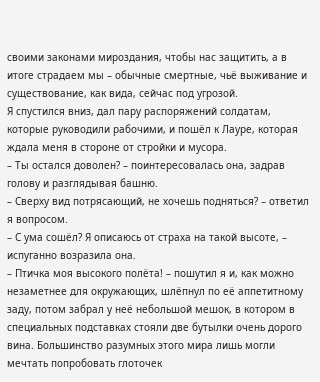своими законами мироздания, чтобы нас защитить, а в итоге страдаем мы – обычные смертные, чьё выживание и существование, как вида, сейчас под угрозой.
Я спустился вниз, дал пару распоряжений солдатам, которые руководили рабочими, и пошёл к Лауре, которая ждала меня в стороне от стройки и мусора.
– Ты остался доволен? – поинтересовалась она, задрав голову и разглядывая башню.
– Сверху вид потрясающий, не хочешь подняться? – ответил я вопросом.
– С ума сошёл? Я описаюсь от страха на такой высоте, – испуганно возразила она.
– Птичка моя высокого полёта! – пошутил я и, как можно незаметнее для окружающих, шлёпнул по её аппетитному заду, потом забрал у неё небольшой мешок, в котором в специальных подставках стояли две бутылки очень дорого вина. Большинство разумных этого мира лишь могли мечтать попробовать глоточек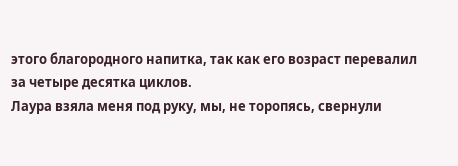этого благородного напитка, так как его возраст перевалил за четыре десятка циклов.
Лаура взяла меня под руку, мы, не торопясь, свернули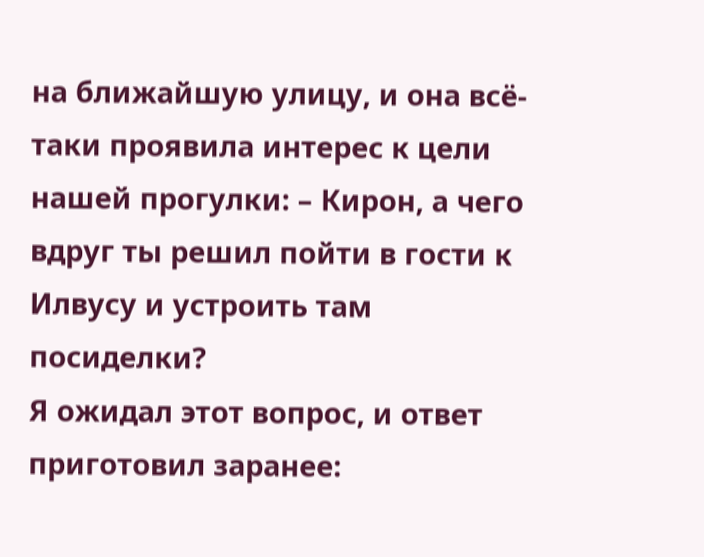на ближайшую улицу, и она всё-таки проявила интерес к цели нашей прогулки: – Кирон, а чего вдруг ты решил пойти в гости к Илвусу и устроить там посиделки?
Я ожидал этот вопрос, и ответ приготовил заранее: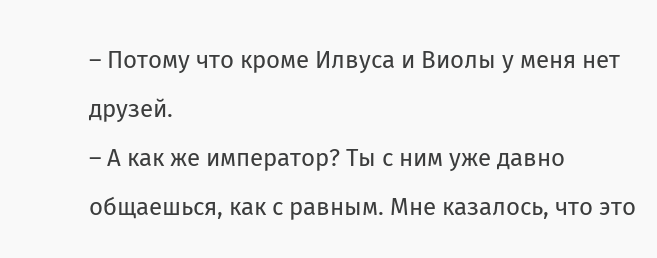– Потому что кроме Илвуса и Виолы у меня нет друзей.
– А как же император? Ты с ним уже давно общаешься, как с равным. Мне казалось, что это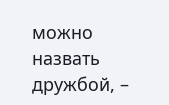можно назвать дружбой, –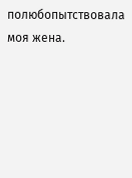полюбопытствовала моя жена.